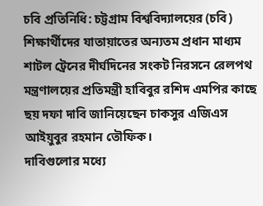চবি প্রতিনিধি: চট্টগ্রাম বিশ্ববিদ্যালয়ের (চবি) শিক্ষার্থীদের যাতায়াতের অন্যতম প্রধান মাধ্যম শাটল ট্রেনের দীর্ঘদিনের সংকট নিরসনে রেলপথ মন্ত্রণালয়ের প্রতিমন্ত্রী হাবিবুর রশিদ এমপির কাছে ছয় দফা দাবি জানিয়েছেন চাকসুর এজিএস আইয়ুবুর রহমান তৌফিক।
দাবিগুলোর মধ্যে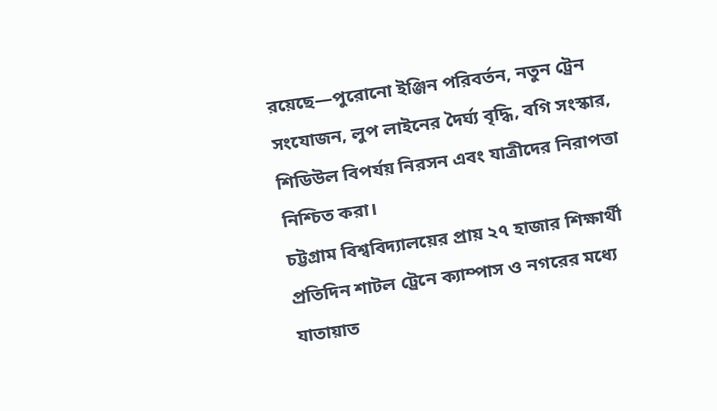রয়েছে—পুরোনো ইঞ্জিন পরিবর্তন, নতুন ট্রেন সংযোজন, লুপ লাইনের দৈর্ঘ্য বৃদ্ধি, বগি সংস্কার, শিডিউল বিপর্যয় নিরসন এবং যাত্রীদের নিরাপত্তা নিশ্চিত করা।
চট্টগ্রাম বিশ্ববিদ্যালয়ের প্রায় ২৭ হাজার শিক্ষার্থী প্রতিদিন শাটল ট্রেনে ক্যাম্পাস ও নগরের মধ্যে যাতায়াত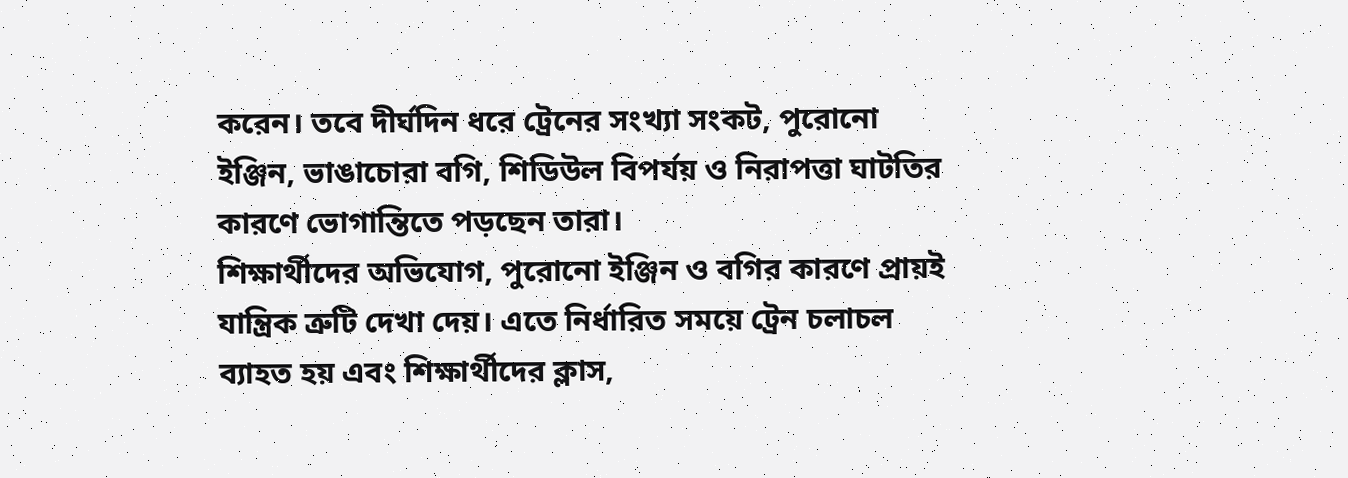করেন। তবে দীর্ঘদিন ধরে ট্রেনের সংখ্যা সংকট, পুরোনো ইঞ্জিন, ভাঙাচোরা বগি, শিডিউল বিপর্যয় ও নিরাপত্তা ঘাটতির কারণে ভোগান্তিতে পড়ছেন তারা।
শিক্ষার্থীদের অভিযোগ, পুরোনো ইঞ্জিন ও বগির কারণে প্রায়ই যান্ত্রিক ত্রুটি দেখা দেয়। এতে নির্ধারিত সময়ে ট্রেন চলাচল ব্যাহত হয় এবং শিক্ষার্থীদের ক্লাস,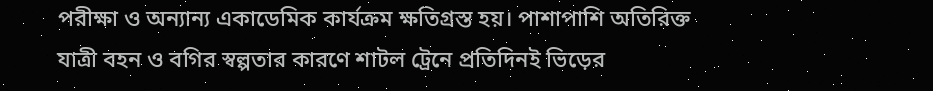পরীক্ষা ও অন্যান্য একাডেমিক কার্যক্রম ক্ষতিগ্রস্ত হয়। পাশাপাশি অতিরিক্ত যাত্রী বহন ও বগির স্বল্পতার কারণে শাটল ট্রেনে প্রতিদিনই ভিড়ের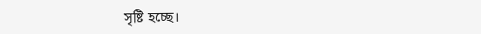সৃষ্টি হচ্ছে।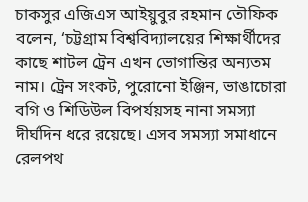চাকসুর এজিএস আইয়ুবুর রহমান তৌফিক বলেন, ‘চট্টগ্রাম বিশ্ববিদ্যালয়ের শিক্ষার্থীদের কাছে শাটল ট্রেন এখন ভোগান্তির অন্যতম নাম। ট্রেন সংকট, পুরোনো ইঞ্জিন, ভাঙাচোরা বগি ও শিডিউল বিপর্যয়সহ নানা সমস্যা দীর্ঘদিন ধরে রয়েছে। এসব সমস্যা সমাধানে রেলপথ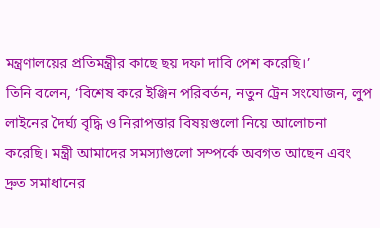মন্ত্রণালয়ের প্রতিমন্ত্রীর কাছে ছয় দফা দাবি পেশ করেছি।’
তিনি বলেন, ‘বিশেষ করে ইঞ্জিন পরিবর্তন, নতুন ট্রেন সংযোজন, লুপ লাইনের দৈর্ঘ্য বৃদ্ধি ও নিরাপত্তার বিষয়গুলো নিয়ে আলোচনা করেছি। মন্ত্রী আমাদের সমস্যাগুলো সম্পর্কে অবগত আছেন এবং দ্রুত সমাধানের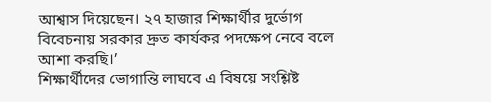আশ্বাস দিয়েছেন। ২৭ হাজার শিক্ষার্থীর দুর্ভোগ বিবেচনায় সরকার দ্রুত কার্যকর পদক্ষেপ নেবে বলে আশা করছি।’
শিক্ষার্থীদের ভোগান্তি লাঘবে এ বিষয়ে সংশ্লিষ্ট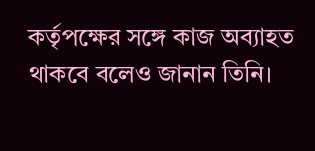কর্তৃপক্ষের সঙ্গে কাজ অব্যাহত থাকবে বলেও জানান তিনি।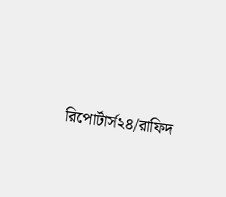রিপোর্টার্স২৪/রাফিদ